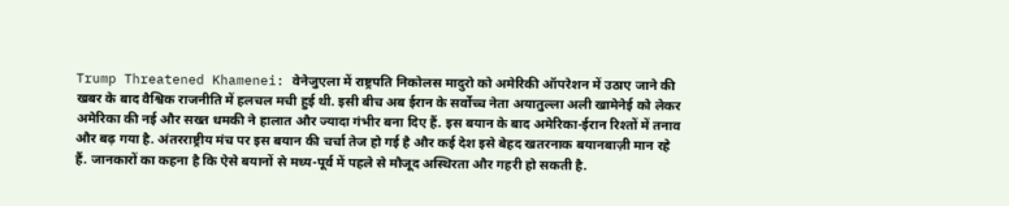Trump Threatened Khamenei: वेनेजुएला में राष्ट्रपति निकोलस मादुरो को अमेरिकी ऑपरेशन में उठाए जाने की खबर के बाद वैश्विक राजनीति में हलचल मची हुई थी. इसी बीच अब ईरान के सर्वोच्च नेता अयातुल्ला अली खामेनेई को लेकर अमेरिका की नई और सख्त धमकी ने हालात और ज्यादा गंभीर बना दिए हैं. इस बयान के बाद अमेरिका-ईरान रिश्तों में तनाव और बढ़ गया है. अंतरराष्ट्रीय मंच पर इस बयान की चर्चा तेज हो गई है और कई देश इसे बेहद खतरनाक बयानबाज़ी मान रहे हैं. जानकारों का कहना है कि ऐसे बयानों से मध्य-पूर्व में पहले से मौजूद अस्थिरता और गहरी हो सकती है.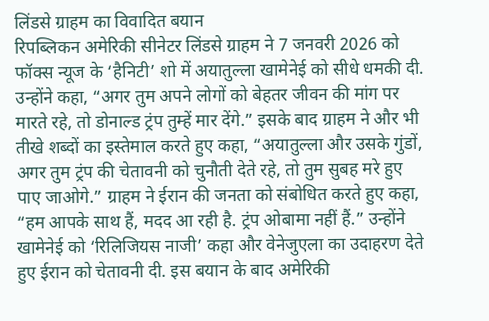लिंडसे ग्राहम का विवादित बयान
रिपब्लिकन अमेरिकी सीनेटर लिंडसे ग्राहम ने 7 जनवरी 2026 को फॉक्स न्यूज के ‘हैनिटी’ शो में अयातुल्ला खामेनेई को सीधे धमकी दी. उन्होंने कहा, “अगर तुम अपने लोगों को बेहतर जीवन की मांग पर मारते रहे, तो डोनाल्ड ट्रंप तुम्हें मार देंगे.” इसके बाद ग्राहम ने और भी तीखे शब्दों का इस्तेमाल करते हुए कहा, “अयातुल्ला और उसके गुंडों, अगर तुम ट्रंप की चेतावनी को चुनौती देते रहे, तो तुम सुबह मरे हुए पाए जाओगे.” ग्राहम ने ईरान की जनता को संबोधित करते हुए कहा, “हम आपके साथ हैं, मदद आ रही है. ट्रंप ओबामा नहीं हैं.” उन्होंने खामेनेई को ‘रिलिजियस नाजी’ कहा और वेनेजुएला का उदाहरण देते हुए ईरान को चेतावनी दी. इस बयान के बाद अमेरिकी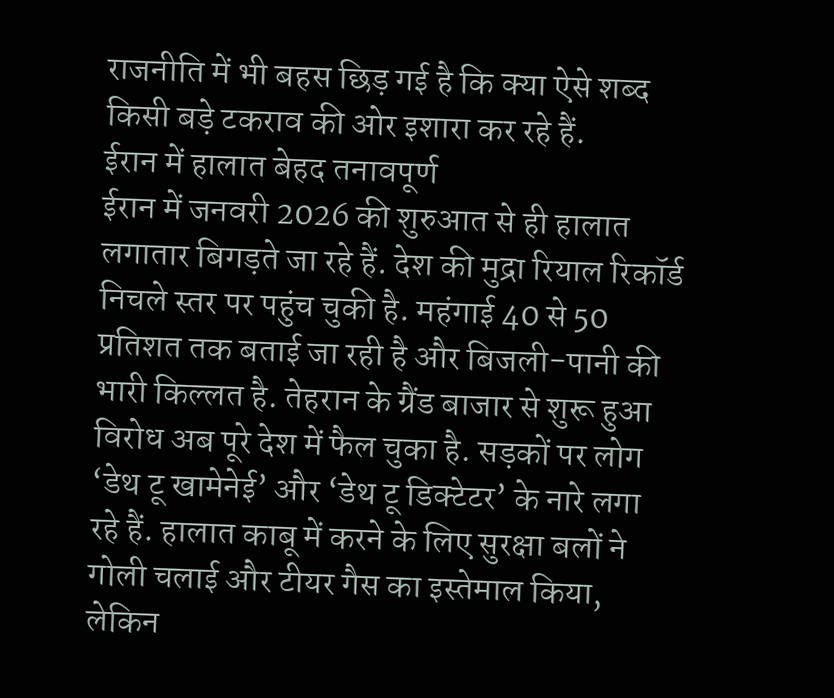राजनीति में भी बहस छिड़ गई है कि क्या ऐसे शब्द किसी बड़े टकराव की ओर इशारा कर रहे हैं.
ईरान में हालात बेहद तनावपूर्ण
ईरान में जनवरी 2026 की शुरुआत से ही हालात लगातार बिगड़ते जा रहे हैं. देश की मुद्रा रियाल रिकॉर्ड निचले स्तर पर पहुंच चुकी है. महंगाई 40 से 50 प्रतिशत तक बताई जा रही है और बिजली-पानी की भारी किल्लत है. तेहरान के ग्रैंड बाजार से शुरू हुआ विरोध अब पूरे देश में फैल चुका है. सड़कों पर लोग ‘डेथ टू खामेनेई’ और ‘डेथ टू डिक्टेटर’ के नारे लगा रहे हैं. हालात काबू में करने के लिए सुरक्षा बलों ने गोली चलाई और टीयर गैस का इस्तेमाल किया, लेकिन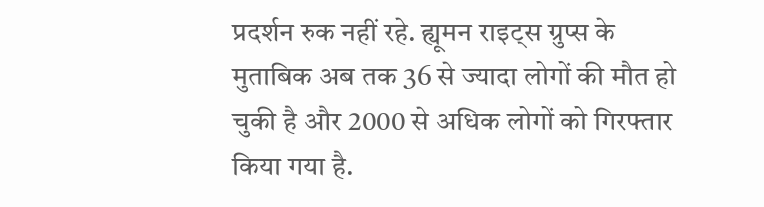प्रदर्शन रुक नहीं रहे. ह्यूमन राइट्स ग्रुप्स के मुताबिक अब तक 36 से ज्यादा लोगों की मौत हो चुकी है और 2000 से अधिक लोगों को गिरफ्तार किया गया है.